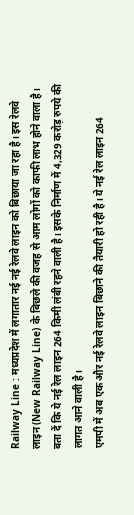Railway Line : मध्यप्रदेश में लगातार नई नई रेलवे लाइन को बिछाया जा रहा है। इस रेलवे लाइन (New Railway Line) के बिछले की वजह से आम लोगों को काफी लाभ होने वाला है। बता दें कि ये नई रेल लाइन 264 किमी लंबी रहने वाली है। इसके निर्माण में 4,329 करोड़ रुपये की लागत आने वाली है।
एमपी में अब एक और नई रेलवे लाइन बिछाने की तैयारी हो रही है। ये नई रेल लाइन 264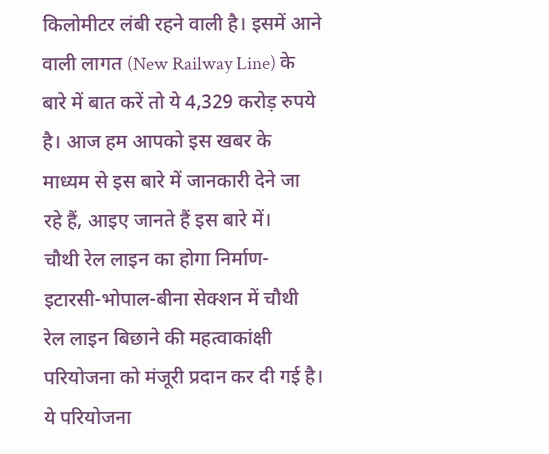किलोमीटर लंबी रहने वाली है। इसमें आने वाली लागत (New Railway Line) के बारे में बात करें तो ये 4,329 करोड़ रुपये है। आज हम आपको इस खबर के माध्यम से इस बारे में जानकारी देने जा रहे हैं, आइए जानते हैं इस बारे में।
चौथी रेल लाइन का होगा निर्माण-
इटारसी-भोपाल-बीना सेक्शन में चौथी रेल लाइन बिछाने की महत्वाकांक्षी परियोजना को मंजूरी प्रदान कर दी गई है। ये परियोजना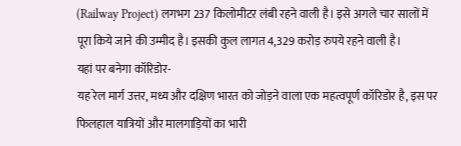(Railway Project) लगभग 237 किलोमीटर लंबी रहने वाली है। इसे अगले चार सालों में पूरा किये जाने की उम्मीद है। इसकी कुल लागत 4,329 करोड़ रुपये रहने वाली है।
यहां पर बनेगा कॉरिडोर-
यह रेल मार्ग उत्तर, मध्य और दक्षिण भारत को जोड़ने वाला एक महत्वपूर्ण कॉरिडोर है, इस पर फिलहाल यात्रियों और मालगाड़ियों का भारी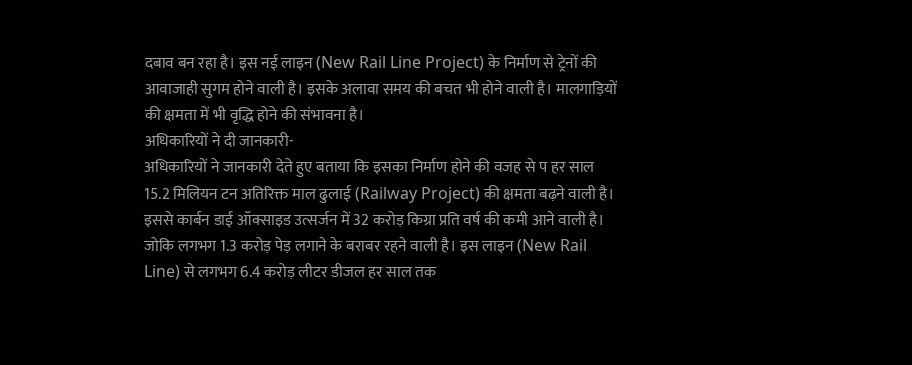दबाव बन रहा है। इस नई लाइन (New Rail Line Project) के निर्माण से ट्रेनों की आवाजाही सुगम होने वाली है। इसके अलावा समय की बचत भी होने वाली है। मालगाड़ियों की क्षमता में भी वृद्धि होने की संभावना है।
अधिकारियों ने दी जानकारी-
अधिकारियों ने जानकारी देते हुए बताया कि इसका निर्माण होने की वजह से प हर साल 15.2 मिलियन टन अतिरिक्त माल ढुलाई (Railway Project) की क्षमता बढ़ने वाली है। इससे कार्बन डाई ऑक्साइड उत्सर्जन में 32 करोड़ किग्रा प्रति वर्ष की कमी आने वाली है। जोकि लगभग 1.3 करोड़ पेड़ लगाने के बराबर रहने वाली है। इस लाइन (New Rail Line) से लगभग 6.4 करोड़ लीटर डीजल हर साल तक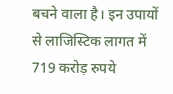बचने वाला है। इन उपायों से लाजिस्टिक लागत में 719 करोड़ रुपये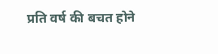प्रति वर्ष की बचत होने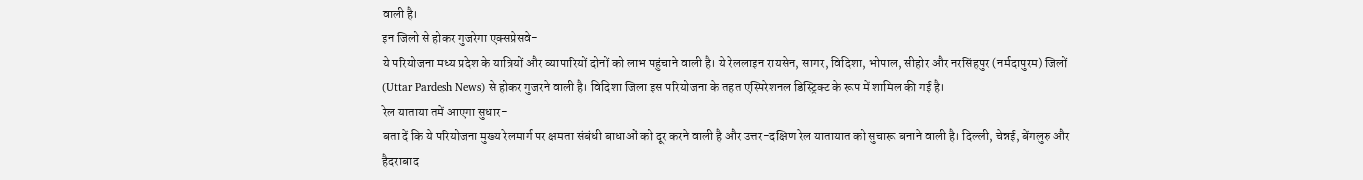वाली है।
इन जिलो से होकर गुजरेगा एक्सप्रेसवे-
ये परियोजना मध्य प्रदेश के यात्रियों और व्यापारियों दोनों को लाभ पहुंचाने वाली है। ये रेललाइन रायसेन, सागर, विदिशा, भोपाल, सीहोर और नरसिंहपुर (नर्मदापुरम) जिलों (Uttar Pardesh News) से होकर गुजरने वाली है। विदिशा जिला इस परियोजना के तहत एस्पिरेशनल डिस्ट्रिक्ट के रूप में शामिल की गई है।
रेल याताया तमें आएगा सुधार-
बता दें कि ये परियोजना मुख्य रेलमार्ग पर क्षमता संबंधी बाधाओं को दूर करने वाली है और उत्तर-दक्षिण रेल यातायात को सुचारू बनाने वाली है। दिल्ली, चेन्नई, बेंगलुरु और हैदराबाद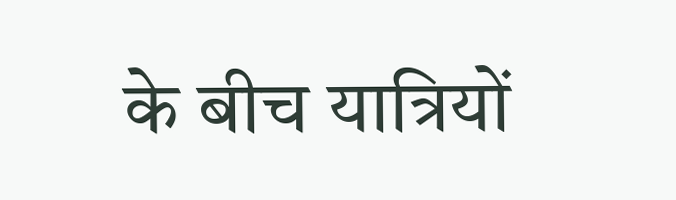के बीच यात्रियों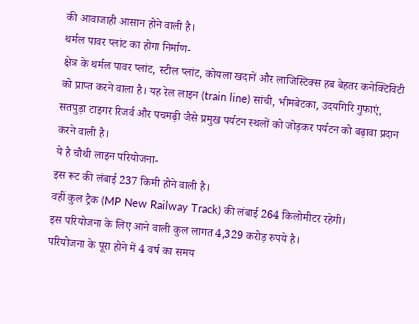की आवाजाही आसान होने वाली है।
थर्मल पावर प्लांट का होगा निर्माण-
क्षेत्र के थर्मल पावर प्लांट, स्टील प्लांट, कोयला खदानें और लाजिस्टिक्स हब बेहतर कनेक्टिविटी को प्राप्त करने वाला है। यह रेल लाइन (train line) सांची, भीमबेटका, उदयगिरि गुफाएं, सतपुड़ा टाइगर रिजर्व और पचमढ़ी जैसे प्रमुख पर्यटन स्थलों को जोड़कर पर्यटन को बढ़ावा प्रदान करने वाली है।
ये है चौथी लाइन परियोजना-
इस रूट की लंबाई 237 किमी होने वाली है।
वहीं कुल ट्रैक (MP New Railway Track) की लंबाई 264 किलोमीटर रहेगी।
इस परियोजना के लिए आने वाली कुल लागत 4,329 करोड़ रुपये है।
परियोजना के पूरा होने में 4 वर्ष का समय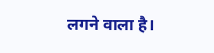लगने वाला है।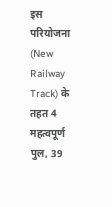इस परियोजना (New Railway Track) के तहत 4 महत्वपूर्ण पुल, 39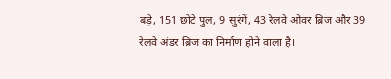बड़े, 151 छोटे पुल, 9 सुरंगें, 43 रेलवे ओवर ब्रिज और 39 रेलवे अंडर ब्रिज का निर्माण होने वाला है।